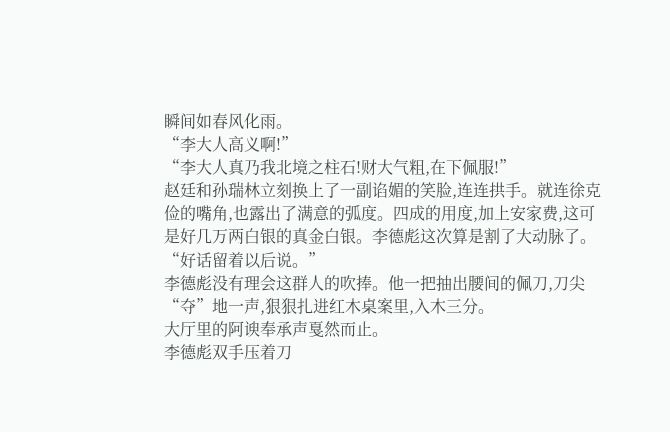瞬间如春风化雨。
“李大人高义啊!”
“李大人真乃我北境之柱石!财大气粗,在下佩服!”
赵廷和孙瑞林立刻换上了一副谄媚的笑脸,连连拱手。就连徐克俭的嘴角,也露出了满意的弧度。四成的用度,加上安家费,这可是好几万两白银的真金白银。李德彪这次算是割了大动脉了。
“好话留着以后说。”
李德彪没有理会这群人的吹捧。他一把抽出腰间的佩刀,刀尖“夺”地一声,狠狠扎进红木桌案里,入木三分。
大厅里的阿谀奉承声戛然而止。
李德彪双手压着刀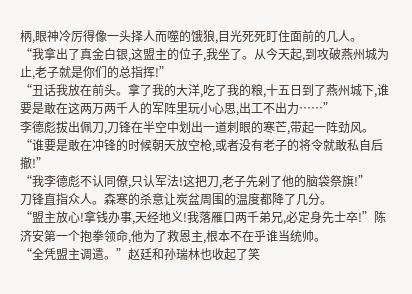柄,眼神冷厉得像一头择人而噬的饿狼,目光死死盯住面前的几人。
“我拿出了真金白银,这盟主的位子,我坐了。从今天起,到攻破燕州城为止,老子就是你们的总指挥!”
“丑话我放在前头。拿了我的大洋,吃了我的粮,十五日到了燕州城下,谁要是敢在这两万两千人的军阵里玩小心思,出工不出力……”
李德彪拔出佩刀,刀锋在半空中划出一道刺眼的寒芒,带起一阵劲风。
“谁要是敢在冲锋的时候朝天放空枪,或者没有老子的将令就敢私自后撤!”
“我李德彪不认同僚,只认军法!这把刀,老子先剁了他的脑袋祭旗!”
刀锋直指众人。森寒的杀意让炭盆周围的温度都降了几分。
“盟主放心!拿钱办事,天经地义!我落雁口两千弟兄,必定身先士卒!”陈济安第一个抱拳领命,他为了救恩主,根本不在乎谁当统帅。
“全凭盟主调遣。”赵廷和孙瑞林也收起了笑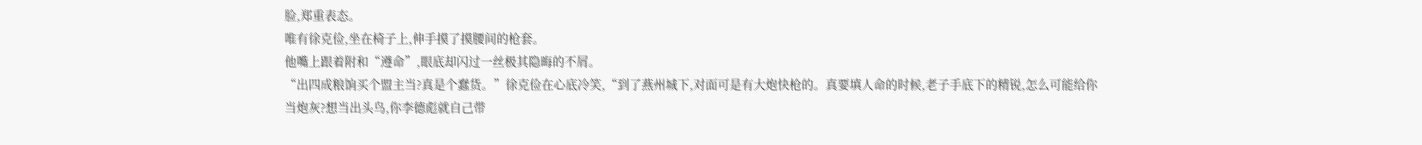脸,郑重表态。
唯有徐克俭,坐在椅子上,伸手摸了摸腰间的枪套。
他嘴上跟着附和“遵命”,眼底却闪过一丝极其隐晦的不屑。
“出四成粮饷买个盟主当?真是个蠢货。”徐克俭在心底冷笑,“到了燕州城下,对面可是有大炮快枪的。真要填人命的时候,老子手底下的精锐,怎么可能给你当炮灰?想当出头鸟,你李德彪就自己带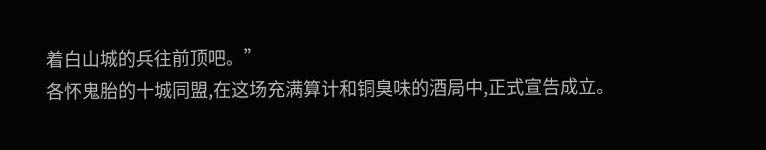着白山城的兵往前顶吧。”
各怀鬼胎的十城同盟,在这场充满算计和铜臭味的酒局中,正式宣告成立。